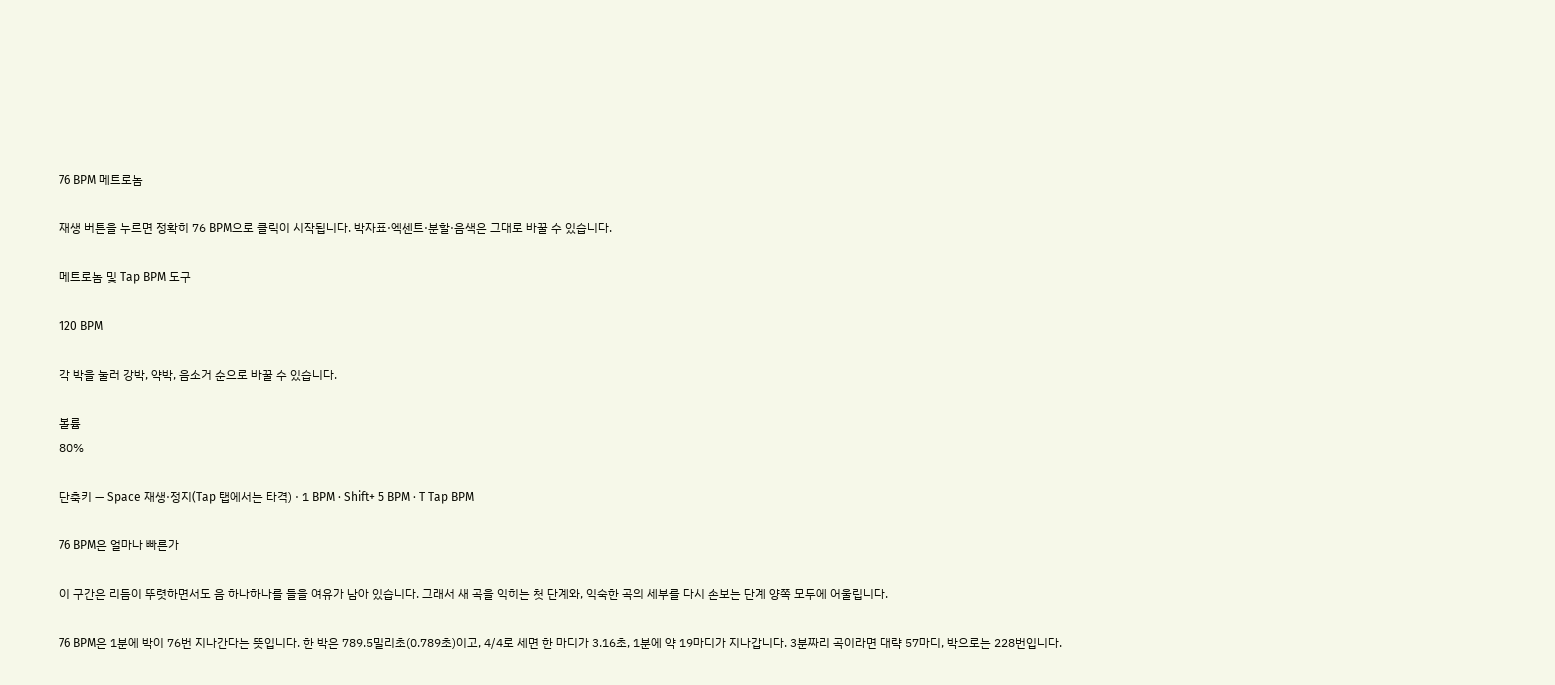76 BPM 메트로놈

재생 버튼을 누르면 정확히 76 BPM으로 클릭이 시작됩니다. 박자표·엑센트·분할·음색은 그대로 바꿀 수 있습니다.

메트로놈 및 Tap BPM 도구

120 BPM

각 박을 눌러 강박, 약박, 음소거 순으로 바꿀 수 있습니다.

볼륨
80%

단축키 — Space 재생·정지(Tap 탭에서는 타격) · 1 BPM · Shift+ 5 BPM · T Tap BPM

76 BPM은 얼마나 빠른가

이 구간은 리듬이 뚜렷하면서도 음 하나하나를 들을 여유가 남아 있습니다. 그래서 새 곡을 익히는 첫 단계와, 익숙한 곡의 세부를 다시 손보는 단계 양쪽 모두에 어울립니다.

76 BPM은 1분에 박이 76번 지나간다는 뜻입니다. 한 박은 789.5밀리초(0.789초)이고, 4/4로 세면 한 마디가 3.16초, 1분에 약 19마디가 지나갑니다. 3분짜리 곡이라면 대략 57마디, 박으로는 228번입니다.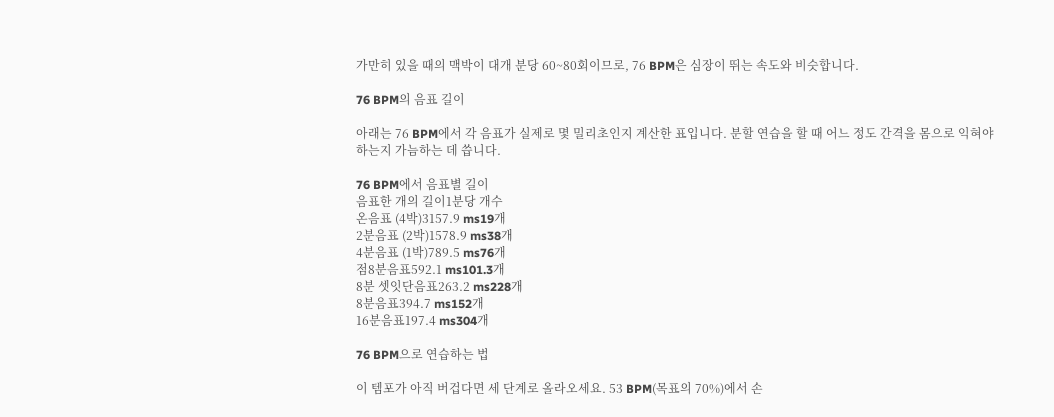가만히 있을 때의 맥박이 대개 분당 60~80회이므로, 76 BPM은 심장이 뛰는 속도와 비슷합니다.

76 BPM의 음표 길이

아래는 76 BPM에서 각 음표가 실제로 몇 밀리초인지 계산한 표입니다. 분할 연습을 할 때 어느 정도 간격을 몸으로 익혀야 하는지 가늠하는 데 씁니다.

76 BPM에서 음표별 길이
음표한 개의 길이1분당 개수
온음표 (4박)3157.9 ms19개
2분음표 (2박)1578.9 ms38개
4분음표 (1박)789.5 ms76개
점8분음표592.1 ms101.3개
8분 셋잇단음표263.2 ms228개
8분음표394.7 ms152개
16분음표197.4 ms304개

76 BPM으로 연습하는 법

이 템포가 아직 버겁다면 세 단계로 올라오세요. 53 BPM(목표의 70%)에서 손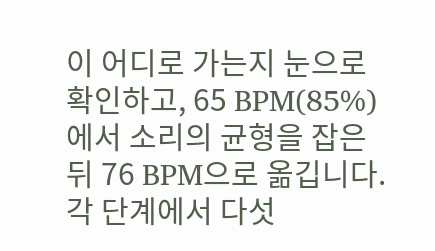이 어디로 가는지 눈으로 확인하고, 65 BPM(85%)에서 소리의 균형을 잡은 뒤 76 BPM으로 옮깁니다. 각 단계에서 다섯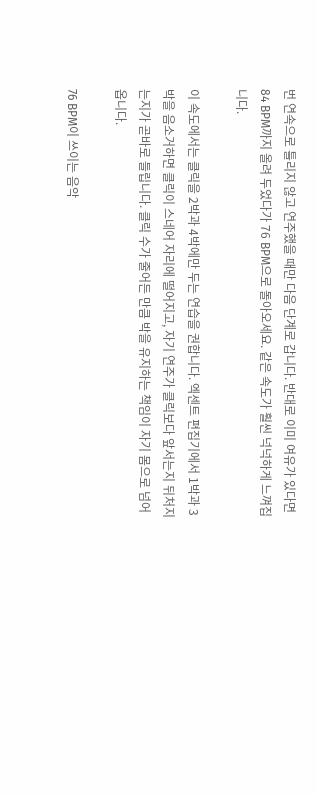번 연속으로 틀리지 않고 연주했을 때만 다음 단계로 갑니다. 반대로 이미 여유가 있다면 84 BPM까지 올려 두었다가 76 BPM으로 돌아오세요. 같은 속도가 훨씬 넉넉하게 느껴집니다.

이 속도에서는 클릭을 2박과 4박에만 두는 연습을 권합니다. 엑센트 편집기에서 1박과 3박을 음소거하면 클릭이 스네어 자리에 떨어지고, 자기 연주가 클릭보다 앞서는지 뒤처지는지가 곧바로 들립니다. 클릭 수가 줄어든 만큼 박을 유지하는 책임이 자기 몸으로 넘어옵니다.

76 BPM이 쓰이는 음악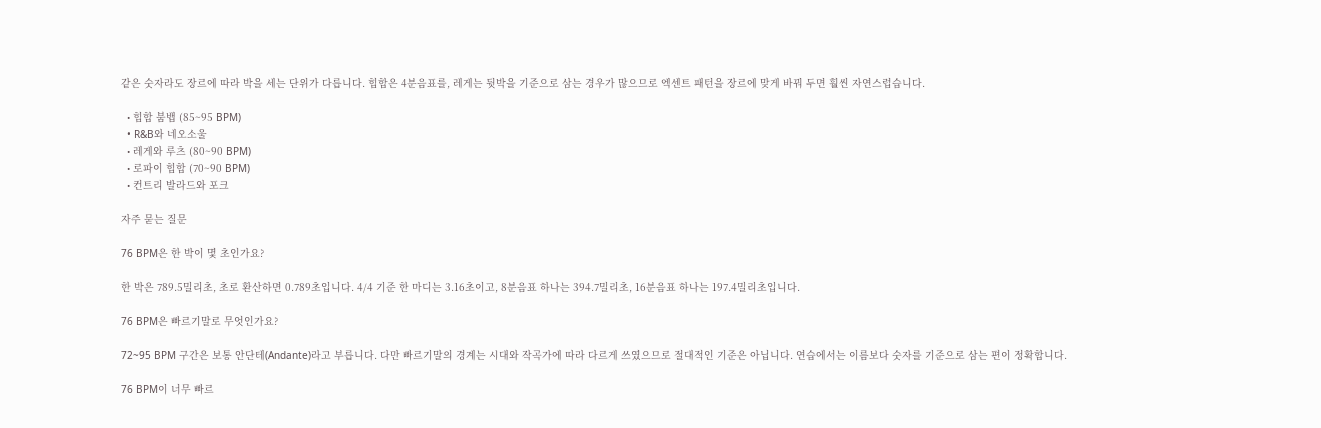같은 숫자라도 장르에 따라 박을 세는 단위가 다릅니다. 힙합은 4분음표를, 레게는 뒷박을 기준으로 삼는 경우가 많으므로 엑센트 패턴을 장르에 맞게 바꿔 두면 훨씬 자연스럽습니다.

  • 힙합 붐뱁 (85~95 BPM)
  • R&B와 네오소울
  • 레게와 루츠 (80~90 BPM)
  • 로파이 힙합 (70~90 BPM)
  • 컨트리 발라드와 포크

자주 묻는 질문

76 BPM은 한 박이 몇 초인가요?

한 박은 789.5밀리초, 초로 환산하면 0.789초입니다. 4/4 기준 한 마디는 3.16초이고, 8분음표 하나는 394.7밀리초, 16분음표 하나는 197.4밀리초입니다.

76 BPM은 빠르기말로 무엇인가요?

72~95 BPM 구간은 보통 안단테(Andante)라고 부릅니다. 다만 빠르기말의 경계는 시대와 작곡가에 따라 다르게 쓰였으므로 절대적인 기준은 아닙니다. 연습에서는 이름보다 숫자를 기준으로 삼는 편이 정확합니다.

76 BPM이 너무 빠르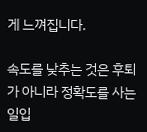게 느껴집니다.

속도를 낮추는 것은 후퇴가 아니라 정확도를 사는 일입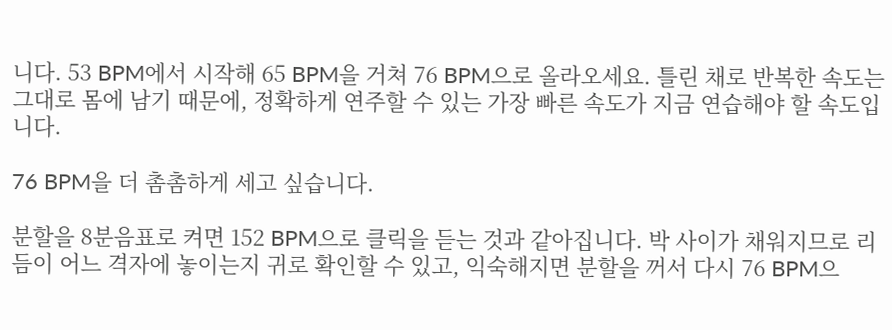니다. 53 BPM에서 시작해 65 BPM을 거쳐 76 BPM으로 올라오세요. 틀린 채로 반복한 속도는 그대로 몸에 남기 때문에, 정확하게 연주할 수 있는 가장 빠른 속도가 지금 연습해야 할 속도입니다.

76 BPM을 더 촘촘하게 세고 싶습니다.

분할을 8분음표로 켜면 152 BPM으로 클릭을 듣는 것과 같아집니다. 박 사이가 채워지므로 리듬이 어느 격자에 놓이는지 귀로 확인할 수 있고, 익숙해지면 분할을 꺼서 다시 76 BPM으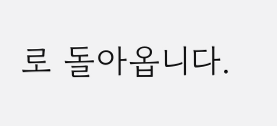로 돌아옵니다.